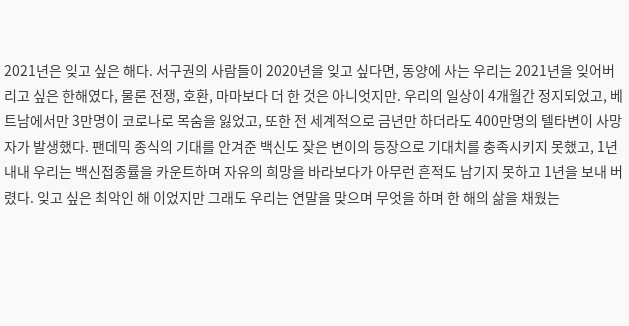2021년은 잊고 싶은 해다. 서구권의 사람들이 2020년을 잊고 싶다면, 동양에 사는 우리는 2021년을 잊어버리고 싶은 한해였다, 물론 전쟁, 호환, 마마보다 더 한 것은 아니엇지만. 우리의 일상이 4개월간 정지되었고, 베트남에서만 3만명이 코로나로 목숨을 잃었고, 또한 전 세계적으로 금년만 하더라도 400만명의 텔타변이 사망자가 발생했다. 팬데믹 종식의 기대를 안겨준 백신도 잦은 변이의 등장으로 기대치를 충족시키지 못했고, 1년 내내 우리는 백신접종률을 카운트하며 자유의 희망을 바라보다가 아무런 흔적도 남기지 못하고 1년을 보내 버렸다. 잊고 싶은 최악인 해 이었지만 그래도 우리는 연말을 맞으며 무엇을 하며 한 해의 삶을 채웠는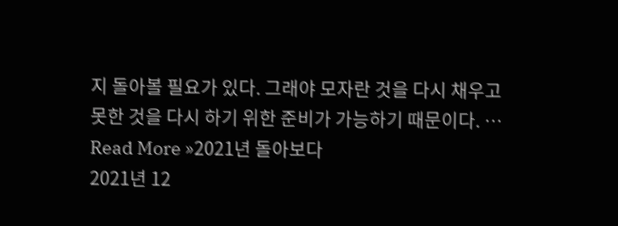지 돌아볼 필요가 있다. 그래야 모자란 것을 다시 채우고 못한 것을 다시 하기 위한 준비가 가능하기 때문이다. …
Read More »2021년 돌아보다
2021년 12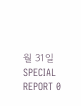월 31일 SPECIAL REPORT 0